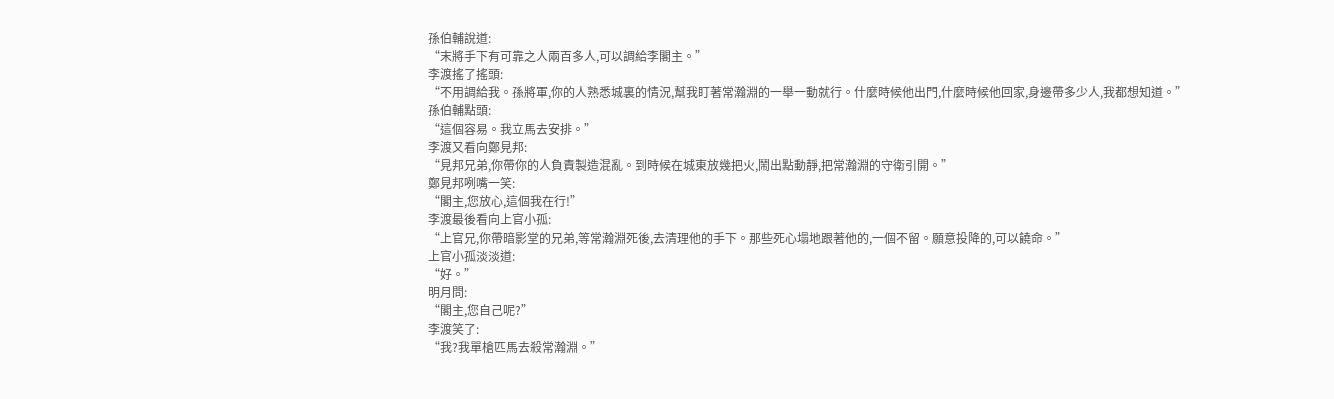孫伯輔說道:
“末將手下有可靠之人兩百多人,可以調給李閣主。”
李渡搖了搖頭:
“不用調給我。孫將軍,你的人熟悉城裏的情況,幫我盯著常瀚淵的一舉一動就行。什麼時候他出門,什麼時候他回家,身邊帶多少人,我都想知道。”
孫伯輔點頭:
“這個容易。我立馬去安排。”
李渡又看向鄭見邦:
“見邦兄弟,你帶你的人負責製造混亂。到時候在城東放幾把火,鬧出點動靜,把常瀚淵的守衛引開。”
鄭見邦咧嘴一笑:
“閣主,您放心,這個我在行!”
李渡最後看向上官小孤:
“上官兄,你帶暗影堂的兄弟,等常瀚淵死後,去清理他的手下。那些死心塌地跟著他的,一個不留。願意投降的,可以饒命。”
上官小孤淡淡道:
“好。”
明月問:
“閣主,您自己呢?”
李渡笑了:
“我?我單槍匹馬去殺常瀚淵。”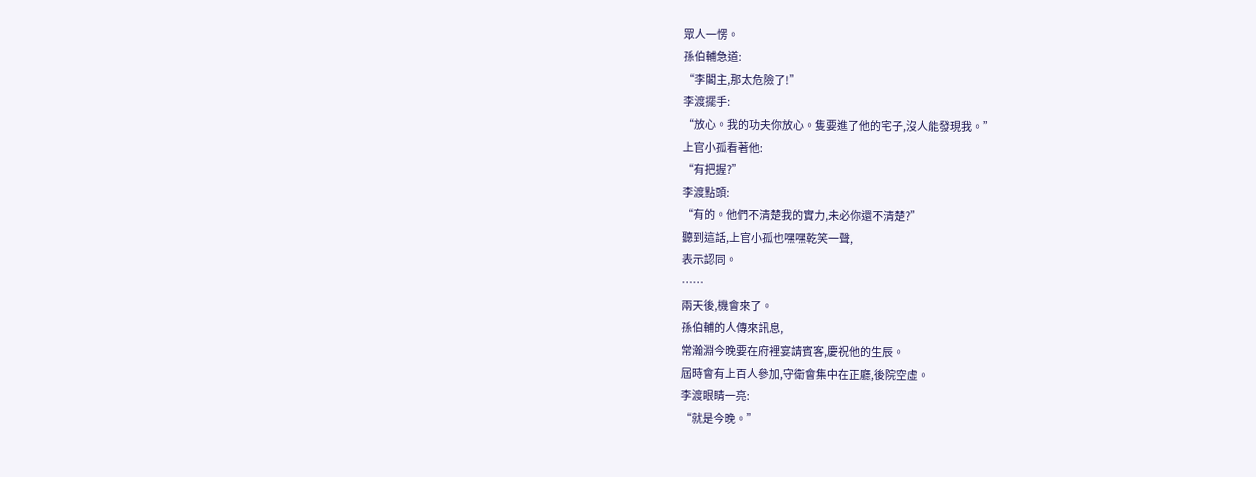眾人一愣。
孫伯輔急道:
“李閣主,那太危險了!”
李渡擺手:
“放心。我的功夫你放心。隻要進了他的宅子,沒人能發現我。”
上官小孤看著他:
“有把握?”
李渡點頭:
“有的。他們不清楚我的實力,未必你還不清楚?”
聽到這話,上官小孤也嘿嘿乾笑一聲,
表示認同。
……
兩天後,機會來了。
孫伯輔的人傳來訊息,
常瀚淵今晚要在府裡宴請賓客,慶祝他的生辰。
屆時會有上百人參加,守衛會集中在正廳,後院空虛。
李渡眼睛一亮:
“就是今晚。”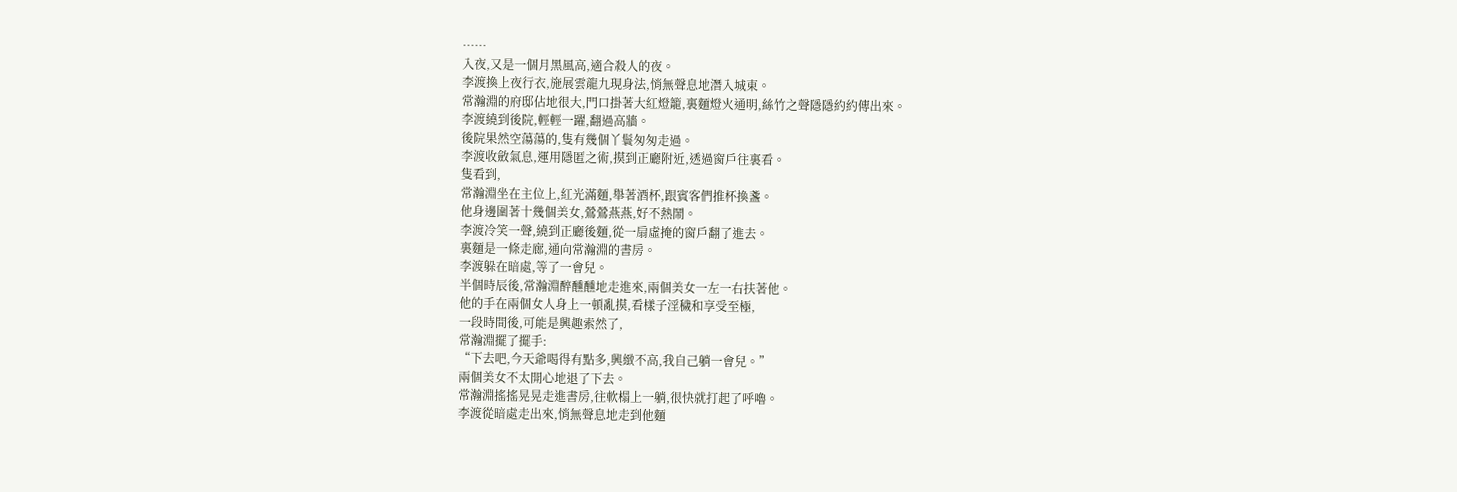……
入夜,又是一個月黑風高,適合殺人的夜。
李渡換上夜行衣,施展雲龍九現身法,悄無聲息地潛入城東。
常瀚淵的府邸佔地很大,門口掛著大紅燈籠,裏麵燈火通明,絲竹之聲隱隱約約傳出來。
李渡繞到後院,輕輕一躍,翻過高牆。
後院果然空蕩蕩的,隻有幾個丫鬟匆匆走過。
李渡收斂氣息,運用隱匿之術,摸到正廳附近,透過窗戶往裏看。
隻看到,
常瀚淵坐在主位上,紅光滿麵,舉著酒杯,跟賓客們推杯換盞。
他身邊圍著十幾個美女,鶯鶯燕燕,好不熱鬧。
李渡冷笑一聲,繞到正廳後麵,從一扇虛掩的窗戶翻了進去。
裏麵是一條走廊,通向常瀚淵的書房。
李渡躲在暗處,等了一會兒。
半個時辰後,常瀚淵醉醺醺地走進來,兩個美女一左一右扶著他。
他的手在兩個女人身上一頓亂摸,看樣子淫穢和享受至極,
一段時間後,可能是興趣索然了,
常瀚淵擺了擺手:
“下去吧,今天爺喝得有點多,興緻不高,我自己躺一會兒。”
兩個美女不太開心地退了下去。
常瀚淵搖搖晃晃走進書房,往軟榻上一躺,很快就打起了呼嚕。
李渡從暗處走出來,悄無聲息地走到他麵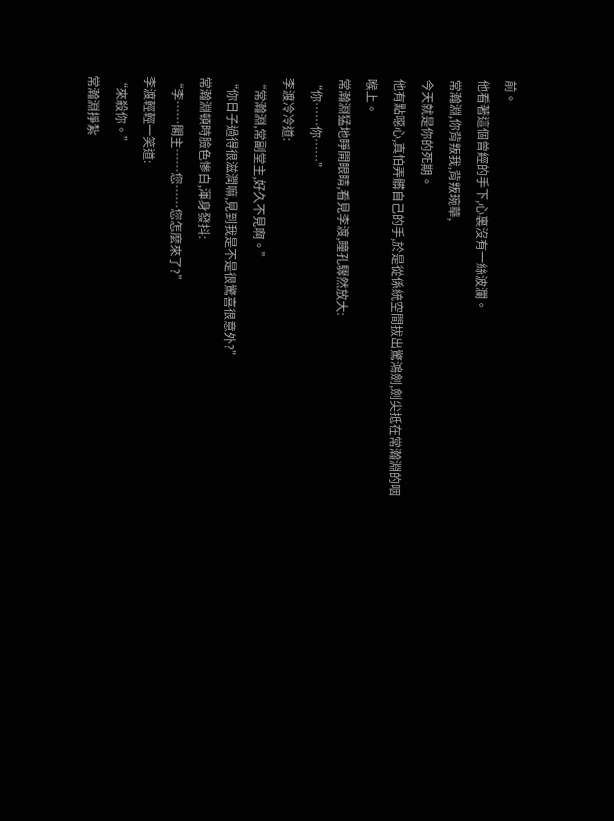前。
他看著這個曾經的手下,心裏沒有一絲波瀾。
常瀚淵,你背叛我,背叛琬華,
今天就是你的死期。
他有點噁心,真怕弄髒自己的手,於是從係統空間拔出驚鴻劍,劍尖抵在常瀚淵的咽喉上。
常瀚淵猛地睜開眼睛,看見李渡,瞳孔驟然放大:
“你……你……”
李渡冷冷道:
“常瀚淵,常副堂主,好久不見啊。”
“你日子過得很滋潤嘛,見到我是不是很驚喜很意外?”
常瀚淵頓時臉色慘白,渾身發抖:
“李……閣主……您……您怎麼來了?”
李渡輕輕一笑道:
“來殺你。”
常瀚淵掙紮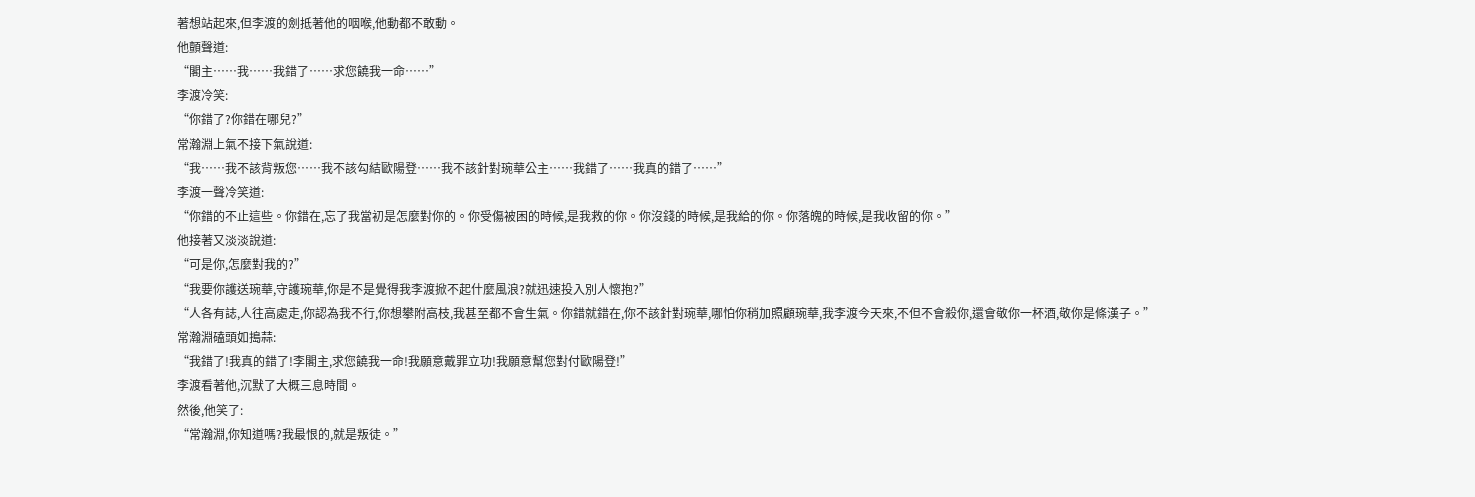著想站起來,但李渡的劍抵著他的咽喉,他動都不敢動。
他顫聲道:
“閣主……我……我錯了……求您饒我一命……”
李渡冷笑:
“你錯了?你錯在哪兒?”
常瀚淵上氣不接下氣說道:
“我……我不該背叛您……我不該勾結歐陽登……我不該針對琬華公主……我錯了……我真的錯了……”
李渡一聲冷笑道:
“你錯的不止這些。你錯在,忘了我當初是怎麼對你的。你受傷被困的時候,是我救的你。你沒錢的時候,是我給的你。你落魄的時候,是我收留的你。”
他接著又淡淡說道:
“可是你,怎麼對我的?”
“我要你護送琬華,守護琬華,你是不是覺得我李渡掀不起什麼風浪?就迅速投入別人懷抱?”
“人各有誌,人往高處走,你認為我不行,你想攀附高枝,我甚至都不會生氣。你錯就錯在,你不該針對琬華,哪怕你稍加照顧琬華,我李渡今天來,不但不會殺你,還會敬你一杯酒,敬你是條漢子。”
常瀚淵磕頭如搗蒜:
“我錯了!我真的錯了!李閣主,求您饒我一命!我願意戴罪立功!我願意幫您對付歐陽登!”
李渡看著他,沉默了大概三息時間。
然後,他笑了:
“常瀚淵,你知道嗎?我最恨的,就是叛徒。”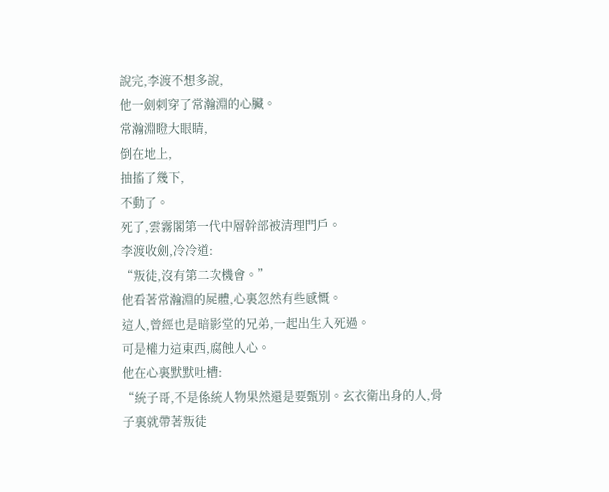說完,李渡不想多說,
他一劍刺穿了常瀚淵的心臟。
常瀚淵瞪大眼睛,
倒在地上,
抽搐了幾下,
不動了。
死了,雲霧閣第一代中層幹部被清理門戶。
李渡收劍,冷冷道:
“叛徒,沒有第二次機會。”
他看著常瀚淵的屍體,心裏忽然有些感慨。
這人,曾經也是暗影堂的兄弟,一起出生入死過。
可是權力這東西,腐蝕人心。
他在心裏默默吐槽:
“統子哥,不是係統人物果然還是要甄別。玄衣衛出身的人,骨子裏就帶著叛徒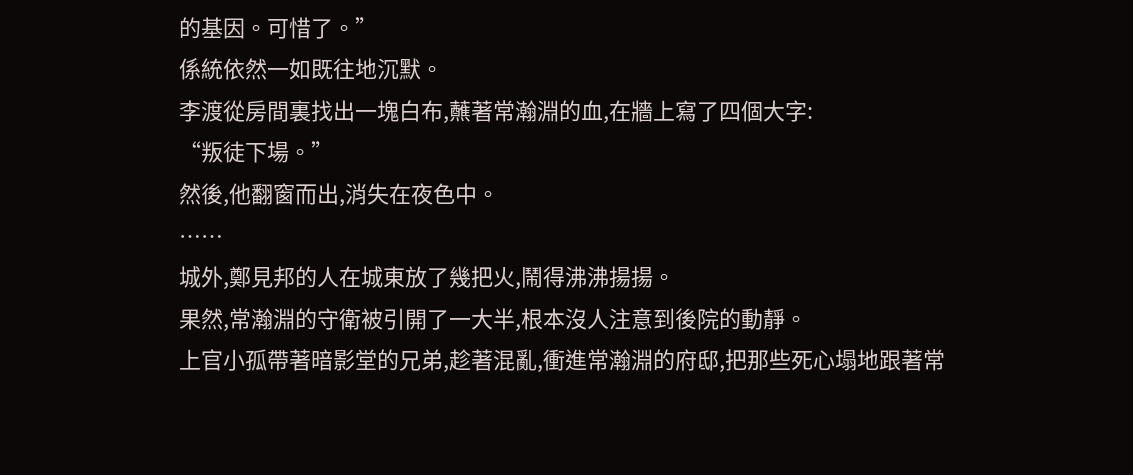的基因。可惜了。”
係統依然一如既往地沉默。
李渡從房間裏找出一塊白布,蘸著常瀚淵的血,在牆上寫了四個大字:
“叛徒下場。”
然後,他翻窗而出,消失在夜色中。
……
城外,鄭見邦的人在城東放了幾把火,鬧得沸沸揚揚。
果然,常瀚淵的守衛被引開了一大半,根本沒人注意到後院的動靜。
上官小孤帶著暗影堂的兄弟,趁著混亂,衝進常瀚淵的府邸,把那些死心塌地跟著常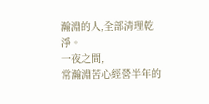瀚淵的人,全部清理乾淨。
一夜之間,
常瀚淵苦心經營半年的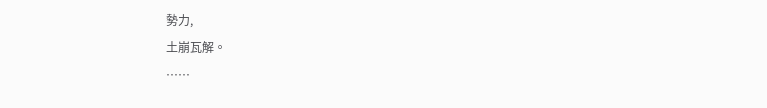勢力,
土崩瓦解。
……